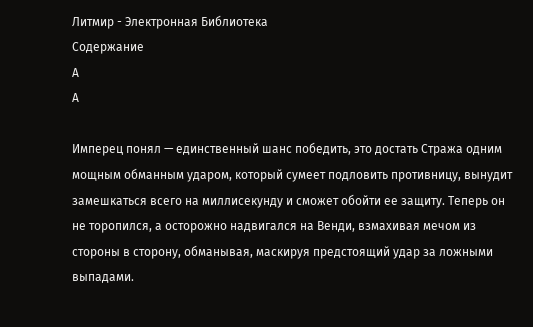Литмир - Электронная Библиотека
Содержание
A
A

Имперец понял — единственный шанс победить, это достать Стража одним мощным обманным ударом, который сумеет подловить противницу, вынудит замешкаться всего на миллисекунду и сможет обойти ее защиту. Теперь он не торопился, а осторожно надвигался на Венди, взмахивая мечом из стороны в сторону, обманывая, маскируя предстоящий удар за ложными выпадами.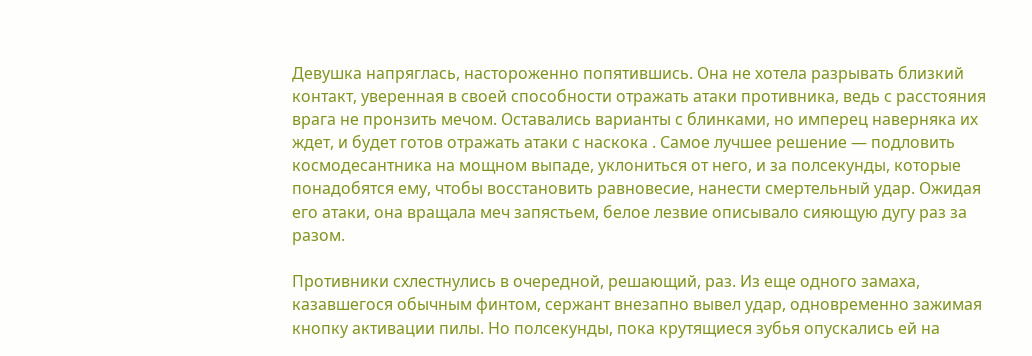Девушка напряглась, настороженно попятившись. Она не хотела разрывать близкий контакт, уверенная в своей способности отражать атаки противника, ведь с расстояния врага не пронзить мечом. Оставались варианты с блинками, но имперец наверняка их ждет, и будет готов отражать атаки с наскока . Самое лучшее решение — подловить космодесантника на мощном выпаде, уклониться от него, и за полсекунды, которые понадобятся ему, чтобы восстановить равновесие, нанести смертельный удар. Ожидая его атаки, она вращала меч запястьем, белое лезвие описывало сияющую дугу раз за разом.

Противники схлестнулись в очередной, решающий, раз. Из еще одного замаха, казавшегося обычным финтом, сержант внезапно вывел удар, одновременно зажимая кнопку активации пилы. Но полсекунды, пока крутящиеся зубья опускались ей на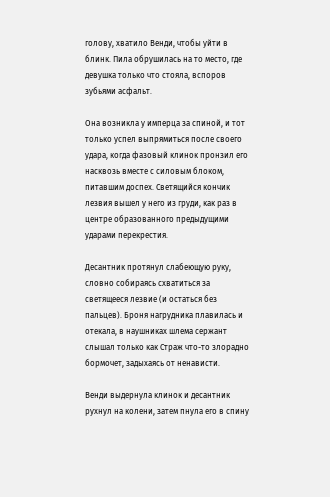голову, хватило Венди, чтобы уйти в блинк. Пила обрушилась на то место, где девушка только что стояла, вспоров зубьями асфальт.

Она возникла у имперца за спиной, и тот только успел выпрямиться после своего удара, когда фазовый клинок пронзил его насквозь вместе с силовым блоком, питавшим доспех. Светящийся кончик лезвия вышел у него из груди, как раз в центре образованного предыдущими ударами перекрестия.

Десантник протянул слабеющую руку, словно собираясь схватиться за светящееся лезвие (и остаться без пальцев). Броня нагрудника плавилась и отекала, в наушниках шлема сержант слышал только как Страж что-то злорадно бормочет, задыхаясь от ненависти.

Венди выдернула клинок и десантник рухнул на колени, затем пнула его в спину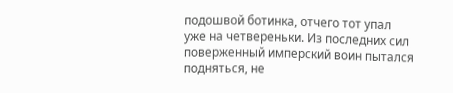подошвой ботинка, отчего тот упал уже на четвереньки. Из последних сил поверженный имперский воин пытался подняться, не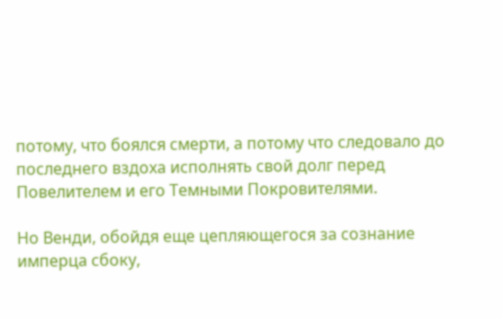потому, что боялся смерти, а потому что следовало до последнего вздоха исполнять свой долг перед Повелителем и его Темными Покровителями.

Но Венди, обойдя еще цепляющегося за сознание имперца сбоку,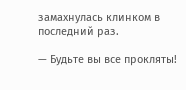замахнулась клинком в последний раз.

— Будьте вы все прокляты!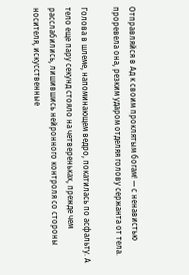Отправляйся в Ад к своим проклятым богам! — с ненавистью проревела она, резким ударом отделяя голову сержанта от тела.

Голова в шлеме, напоминающем ведро, покатилась по асфальту. А тело еще пару секунд стояло на четвереньках, прежде чем расслабились, лишившись нейронного контроля со стороны носителя, искусственные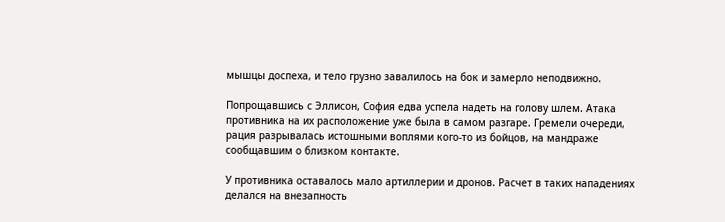мышцы доспеха, и тело грузно завалилось на бок и замерло неподвижно.

Попрощавшись с Эллисон, София едва успела надеть на голову шлем. Атака противника на их расположение уже была в самом разгаре. Гремели очереди, рация разрывалась истошными воплями кого-то из бойцов, на мандраже сообщавшим о близком контакте.

У противника оставалось мало артиллерии и дронов. Расчет в таких нападениях делался на внезапность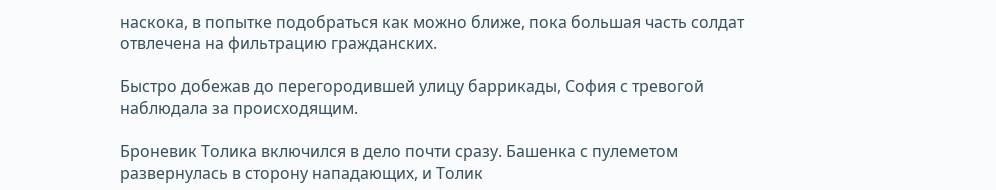наскока, в попытке подобраться как можно ближе, пока большая часть солдат отвлечена на фильтрацию гражданских.

Быстро добежав до перегородившей улицу баррикады, София с тревогой наблюдала за происходящим.

Броневик Толика включился в дело почти сразу. Башенка с пулеметом развернулась в сторону нападающих, и Толик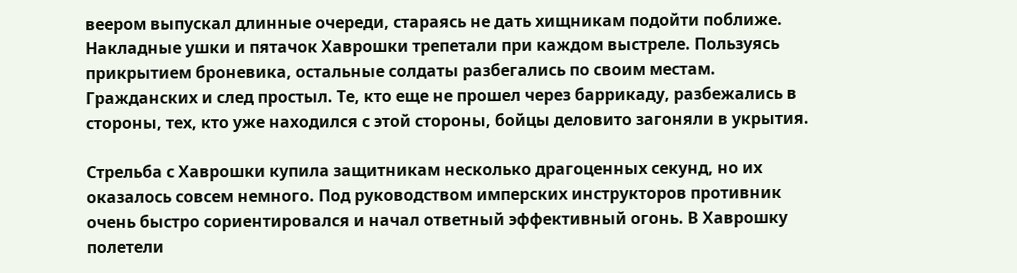веером выпускал длинные очереди, стараясь не дать хищникам подойти поближе. Накладные ушки и пятачок Хаврошки трепетали при каждом выстреле. Пользуясь прикрытием броневика, остальные солдаты разбегались по своим местам. Гражданских и след простыл. Те, кто еще не прошел через баррикаду, разбежались в стороны, тех, кто уже находился с этой стороны, бойцы деловито загоняли в укрытия.

Стрельба с Хаврошки купила защитникам несколько драгоценных секунд, но их оказалось совсем немного. Под руководством имперских инструкторов противник очень быстро сориентировался и начал ответный эффективный огонь. В Хаврошку полетели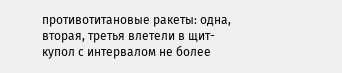противотитановые ракеты: одна, вторая, третья влетели в щит-купол с интервалом не более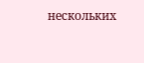нескольких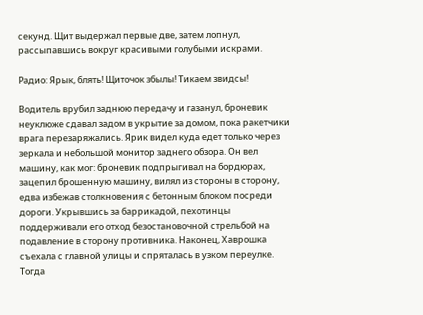секунд. Щит выдержал первые две, затем лопнул, рассыпавшись вокруг красивыми голубыми искрами.

Радио: Ярык, блять! Щиточок збылы! Тикаем звидсы!

Водитель врубил заднюю передачу и газанул, броневик неуклюже сдавал задом в укрытие за домом, пока ракетчики врага перезаряжались. Ярик видел куда едет только через зеркала и небольшой монитор заднего обзора. Он вел машину, как мог: броневик подпрыгивал на бордюрах, зацепил брошенную машину, вилял из стороны в сторону, едва избежав столкновения с бетонным блоком посреди дороги. Укрывшись за баррикадой, пехотинцы поддерживали его отход безостановочной стрельбой на подавление в сторону противника. Наконец, Хаврошка съехала с главной улицы и спряталась в узком переулке. Тогда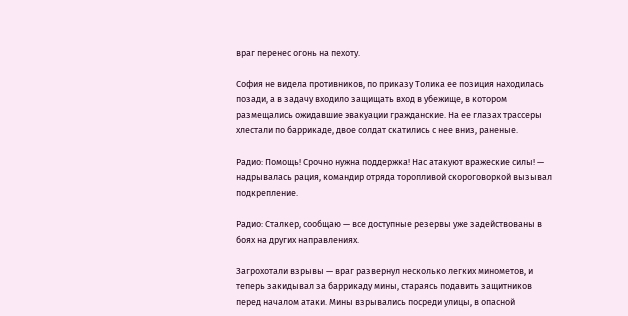враг перенес огонь на пехоту.

София не видела противников, по приказу Толика ее позиция находилась позади, а в задачу входило защищать вход в убежище, в котором размещались ожидавшие эвакуации гражданские. На ее глазах трассеры хлестали по баррикаде, двое солдат скатились с нее вниз, раненые.

Радио: Помощь! Срочно нужна поддержка! Нас атакуют вражеские силы! — надрывалась рация, командир отряда торопливой скороговоркой вызывал подкрепление.

Радио: Сталкер, сообщаю — все доступные резервы уже задействованы в боях на других направлениях.

Загрохотали взрывы — враг развернул несколько легких минометов, и теперь закидывал за баррикаду мины, стараясь подавить защитников перед началом атаки. Мины взрывались посреди улицы, в опасной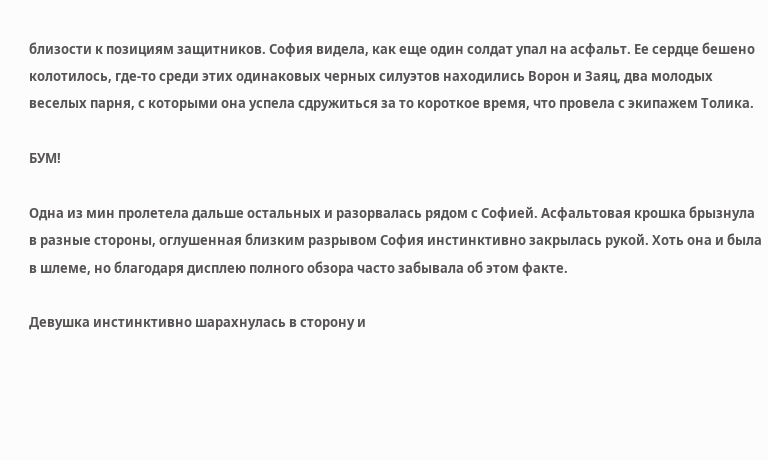близости к позициям защитников. София видела, как еще один солдат упал на асфальт. Ее сердце бешено колотилось, где-то среди этих одинаковых черных силуэтов находились Ворон и Заяц, два молодых веселых парня, с которыми она успела сдружиться за то короткое время, что провела с экипажем Толика.

БУМ!

Одна из мин пролетела дальше остальных и разорвалась рядом с Софией. Асфальтовая крошка брызнула в разные стороны, оглушенная близким разрывом София инстинктивно закрылась рукой. Хоть она и была в шлеме, но благодаря дисплею полного обзора часто забывала об этом факте.

Девушка инстинктивно шарахнулась в сторону и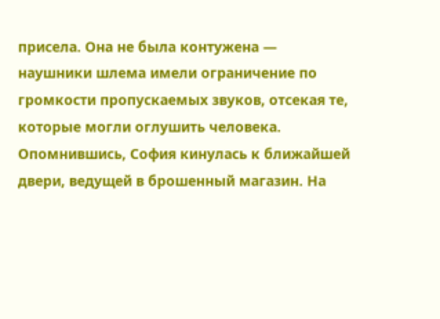присела. Она не была контужена — наушники шлема имели ограничение по громкости пропускаемых звуков, отсекая те, которые могли оглушить человека. Опомнившись, София кинулась к ближайшей двери, ведущей в брошенный магазин. На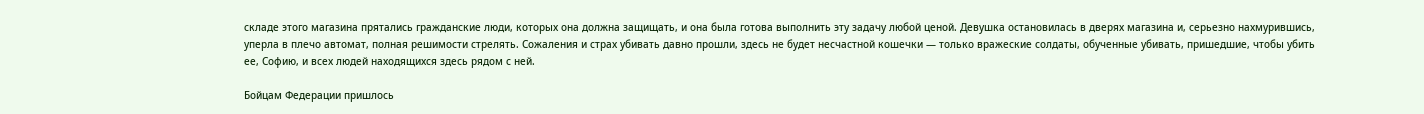складе этого магазина прятались гражданские люди, которых она должна защищать, и она была готова выполнить эту задачу любой ценой. Девушка остановилась в дверях магазина и, серьезно нахмурившись, уперла в плечо автомат, полная решимости стрелять. Сожаления и страх убивать давно прошли, здесь не будет несчастной кошечки — только вражеские солдаты, обученные убивать, пришедшие, чтобы убить ее, Софию, и всех людей находящихся здесь рядом с ней.

Бойцам Федерации пришлось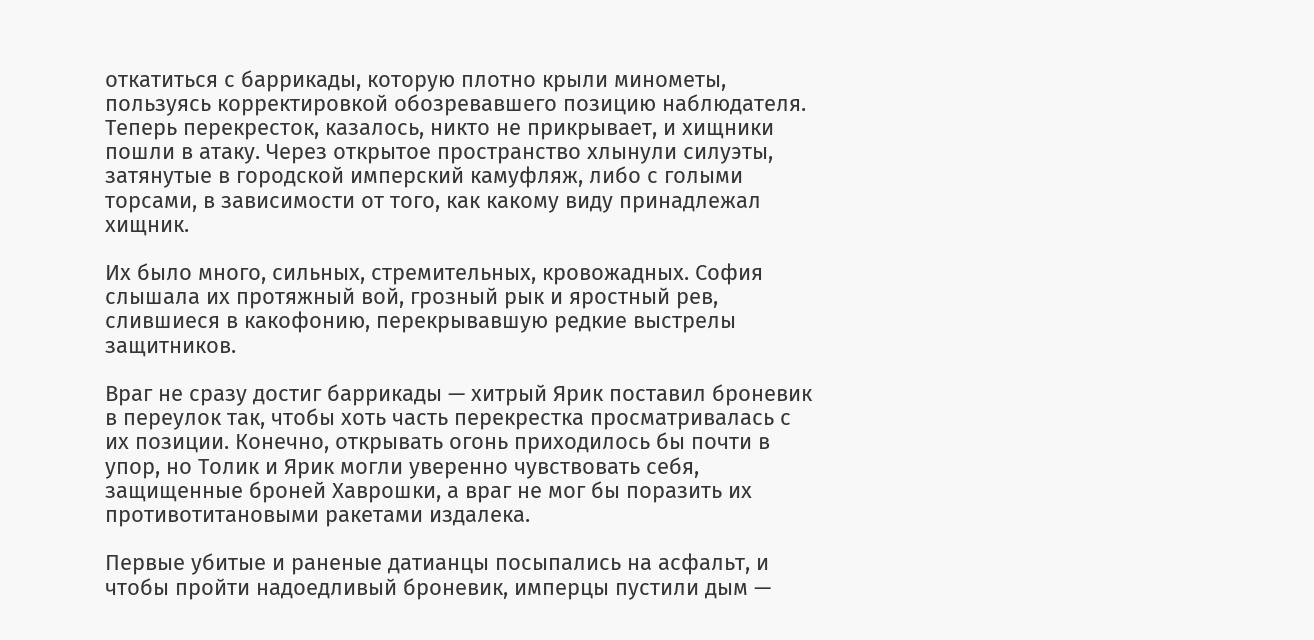откатиться с баррикады, которую плотно крыли минометы, пользуясь корректировкой обозревавшего позицию наблюдателя. Теперь перекресток, казалось, никто не прикрывает, и хищники пошли в атаку. Через открытое пространство хлынули силуэты, затянутые в городской имперский камуфляж, либо с голыми торсами, в зависимости от того, как какому виду принадлежал хищник.

Их было много, сильных, стремительных, кровожадных. София слышала их протяжный вой, грозный рык и яростный рев, слившиеся в какофонию, перекрывавшую редкие выстрелы защитников.

Враг не сразу достиг баррикады — хитрый Ярик поставил броневик в переулок так, чтобы хоть часть перекрестка просматривалась с их позиции. Конечно, открывать огонь приходилось бы почти в упор, но Толик и Ярик могли уверенно чувствовать себя, защищенные броней Хаврошки, а враг не мог бы поразить их противотитановыми ракетами издалека.

Первые убитые и раненые датианцы посыпались на асфальт, и чтобы пройти надоедливый броневик, имперцы пустили дым —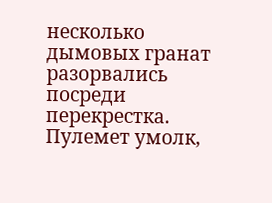несколько дымовых гранат разорвались посреди перекрестка. Пулемет умолк,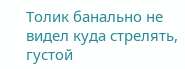Толик банально не видел куда стрелять, густой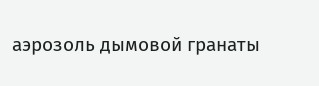аэрозоль дымовой гранаты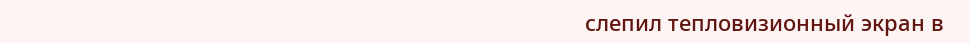слепил тепловизионный экран в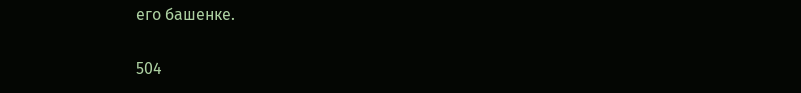его башенке.

504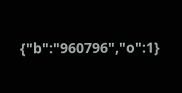{"b":"960796","o":1}